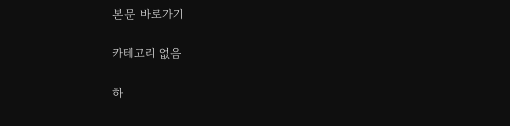본문 바로가기

카테고리 없음

하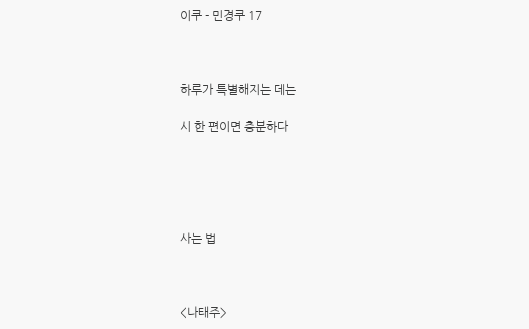이쿠 - 민경쿠 17



하루가 특별해지는 데는

시 한 편이면 충분하다





사는 법



<나태주>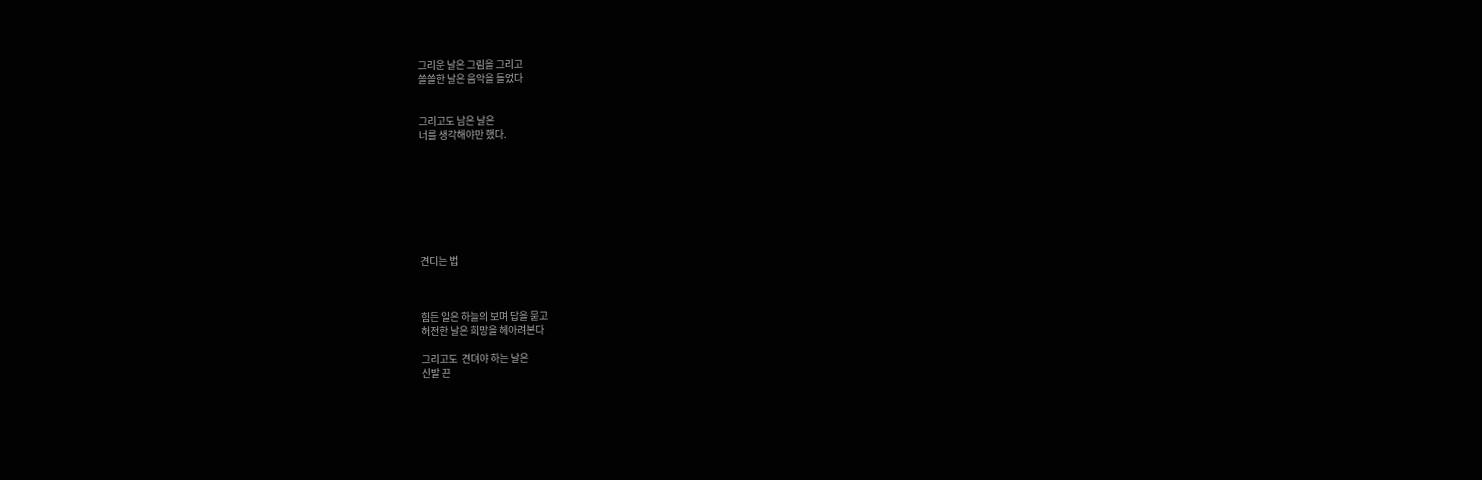그리운 날은 그림을 그리고
쓸쓸한 날은 음악을 들었다


그리고도 남은 날은
너를 생각해야만 했다.








견디는 법



힘든 일은 하늘의 보며 답을 묻고
허전한 날은 희망을 헤아려본다

그리고도  견뎌야 하는 날은
신발 끈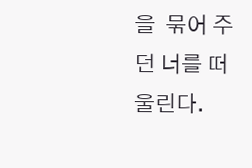을  묶어 주던 너를 떠 울린다.